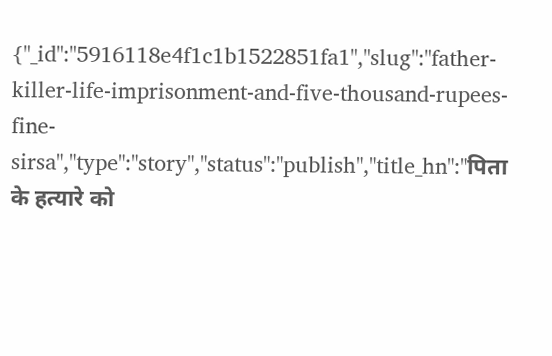{"_id":"5916118e4f1c1b1522851fa1","slug":"father-killer-life-imprisonment-and-five-thousand-rupees-fine-sirsa","type":"story","status":"publish","title_hn":"पिता के हत्यारे को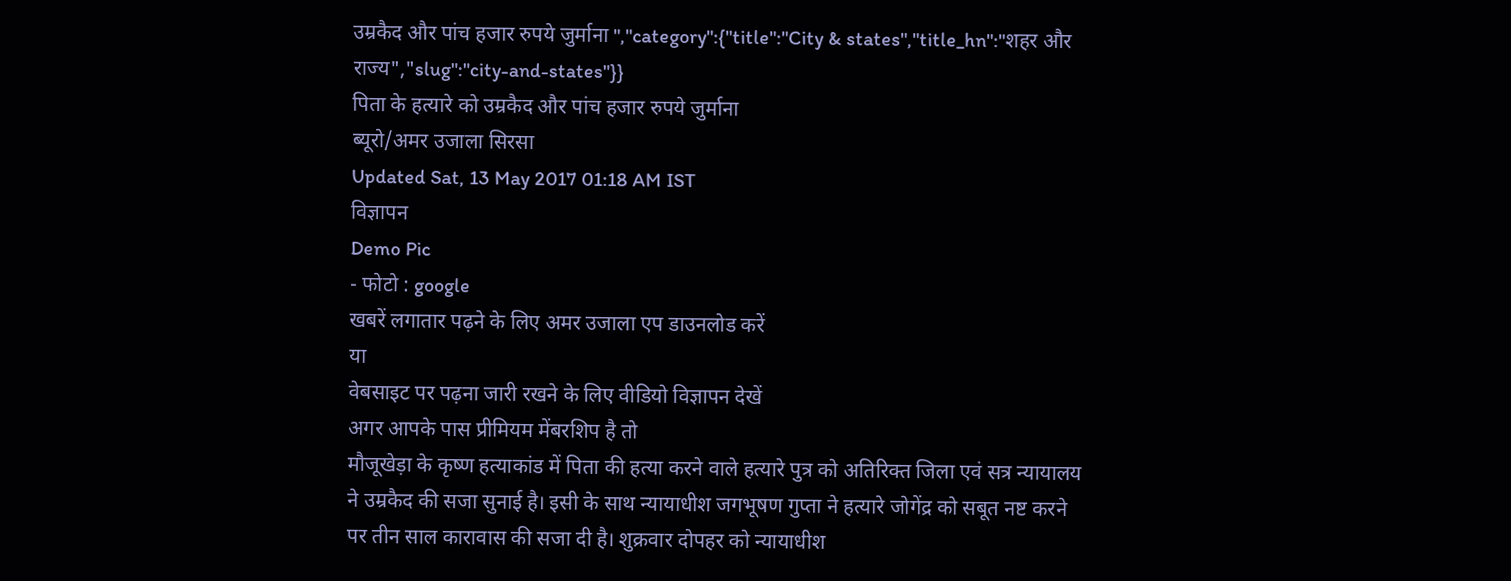उम्रकैद और पांच हजार रुपये जुर्माना ","category":{"title":"City & states","title_hn":"शहर और राज्य","slug":"city-and-states"}}
पिता के हत्यारे को उम्रकैद और पांच हजार रुपये जुर्माना
ब्यूरो/अमर उजाला सिरसा
Updated Sat, 13 May 2017 01:18 AM IST
विज्ञापन
Demo Pic
- फोटो : google
खबरें लगातार पढ़ने के लिए अमर उजाला एप डाउनलोड करें
या
वेबसाइट पर पढ़ना जारी रखने के लिए वीडियो विज्ञापन देखें
अगर आपके पास प्रीमियम मेंबरशिप है तो
मौजूखेड़ा के कृष्ण हत्याकांड में पिता की हत्या करने वाले हत्यारे पुत्र को अतिरिक्त जिला एवं सत्र न्यायालय ने उम्रकैद की सजा सुनाई है। इसी के साथ न्यायाधीश जगभूषण गुप्ता ने हत्यारे जोगेंद्र को सबूत नष्ट करने पर तीन साल कारावास की सजा दी है। शुक्रवार दोपहर को न्यायाधीश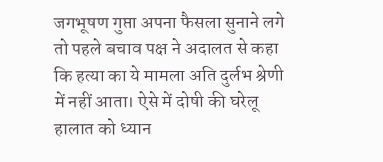जगभूषण गुप्ता अपना फैसला सुनाने लगे तो पहले बचाव पक्ष ने अदालत से कहा कि हत्या का ये मामला अति दुर्लभ श्रेणी में नहीं आता। ऐसे में दोषी की घरेलू हालात को ध्यान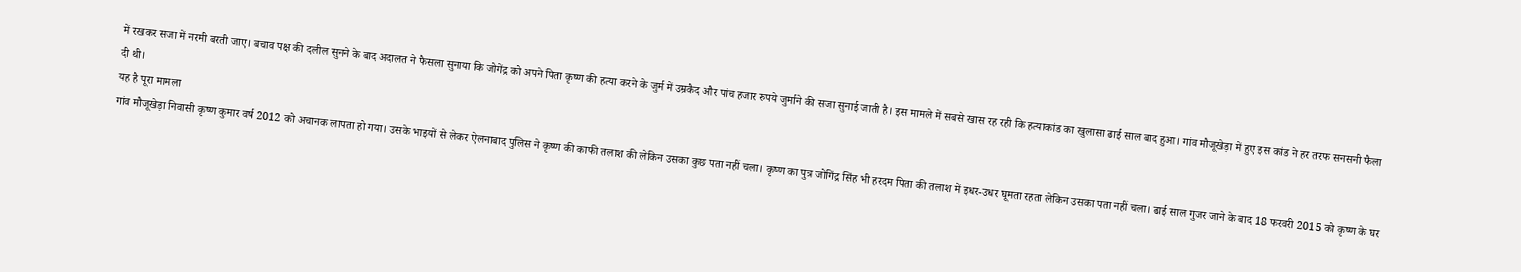में रखकर सजा में नरमी बरती जाए। बचाव पक्ष की दलील सुनने के बाद अदालत ने फैसला सुनाया कि जोगेंद्र को अपने पिता कृष्ण की हत्या करने के जुर्म में उम्रकैद और पांच हजार रुपये जुर्माने की सजा सुनाई जाती है। इस मामले में सबसे खास रह रही कि हत्याकांड का खुलासा ढाई साल बाद हुआ। गांव मौजूखेड़ा में हुए इस कांड ने हर तरफ सनसनी फैला दी थी।
यह है पूरा मामला
गांव मौजूखेड़ा निवासी कृष्ण कुमार वर्ष 2012 को अचानक लापता हो गया। उसके भाइयों से लेकर ऐलनाबाद पुलिस ने कृष्ण की काफी तलाश की लेकिन उसका कुछ पता नहीं चला। कृष्ण का पुत्र जोगिंद्र सिंह भी हरदम पिता की तलाश में इधर-उधर घूमता रहता लेकिन उसका पता नहीं चला। ढाई साल गुजर जाने के बाद 18 फरवरी 2015 को कृष्ण के घर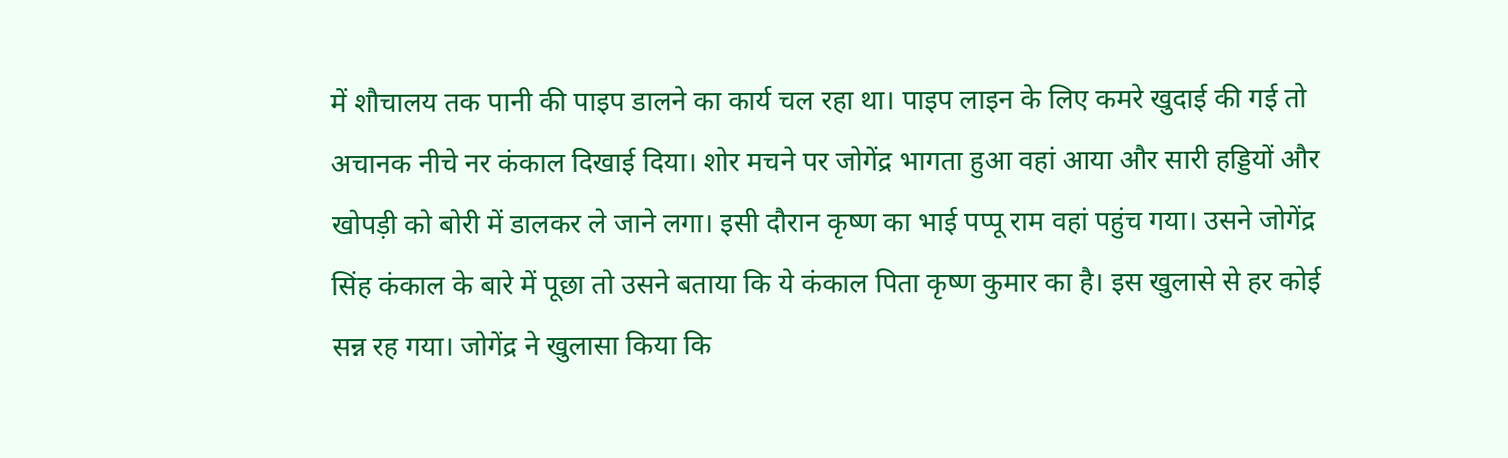में शौचालय तक पानी की पाइप डालने का कार्य चल रहा था। पाइप लाइन के लिए कमरे खुदाई की गई तो अचानक नीचे नर कंकाल दिखाई दिया। शोर मचने पर जोगेंद्र भागता हुआ वहां आया और सारी हड्डियों और खोपड़ी को बोरी में डालकर ले जाने लगा। इसी दौरान कृष्ण का भाई पप्पू राम वहां पहुंच गया। उसने जोगेंद्र सिंह कंकाल के बारे में पूछा तो उसने बताया कि ये कंकाल पिता कृष्ण कुमार का है। इस खुलासे से हर कोई सन्न रह गया। जोगेंद्र ने खुलासा किया कि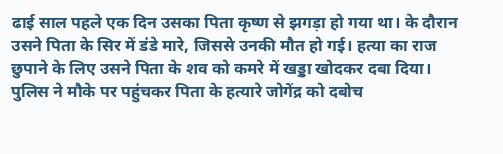ढाई साल पहले एक दिन उसका पिता कृष्ण से झगड़ा हो गया था। के दौरान उसने पिता के सिर में डंडे मारे, जिससे उनकी मौत हो गई। हत्या का राज छुपाने के लिए उसने पिता के शव को कमरे में खड्डा खोदकर दबा दिया। पुलिस ने मौके पर पहुंचकर पिता के हत्यारे जोगेंद्र को दबोच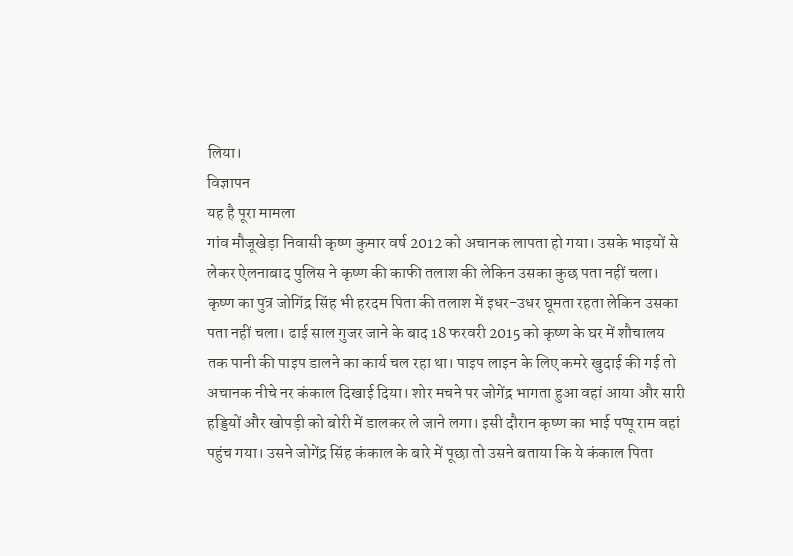लिया।
विज्ञापन
यह है पूरा मामला
गांव मौजूखेड़ा निवासी कृष्ण कुमार वर्ष 2012 को अचानक लापता हो गया। उसके भाइयों से लेकर ऐलनाबाद पुलिस ने कृष्ण की काफी तलाश की लेकिन उसका कुछ पता नहीं चला। कृष्ण का पुत्र जोगिंद्र सिंह भी हरदम पिता की तलाश में इधर-उधर घूमता रहता लेकिन उसका पता नहीं चला। ढाई साल गुजर जाने के बाद 18 फरवरी 2015 को कृष्ण के घर में शौचालय तक पानी की पाइप डालने का कार्य चल रहा था। पाइप लाइन के लिए कमरे खुदाई की गई तो अचानक नीचे नर कंकाल दिखाई दिया। शोर मचने पर जोगेंद्र भागता हुआ वहां आया और सारी हड्डियों और खोपड़ी को बोरी में डालकर ले जाने लगा। इसी दौरान कृष्ण का भाई पप्पू राम वहां पहुंच गया। उसने जोगेंद्र सिंह कंकाल के बारे में पूछा तो उसने बताया कि ये कंकाल पिता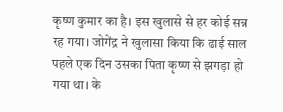कृष्ण कुमार का है। इस खुलासे से हर कोई सन्न रह गया। जोगेंद्र ने खुलासा किया कि ढाई साल पहले एक दिन उसका पिता कृष्ण से झगड़ा हो गया था। के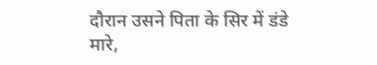दौरान उसने पिता के सिर में डंडे मारे,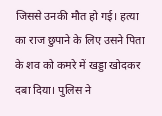जिससे उनकी मौत हो गई। हत्या का राज छुपाने के लिए उसने पिता के शव को कमरे में खड्डा खोदकर दबा दिया। पुलिस ने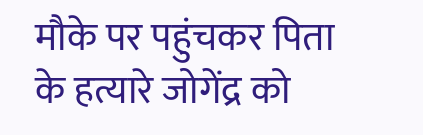मौके पर पहुंचकर पिता के हत्यारे जोगेंद्र को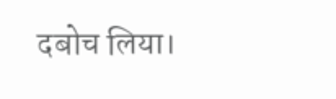दबोच लिया।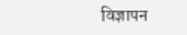विज्ञापन